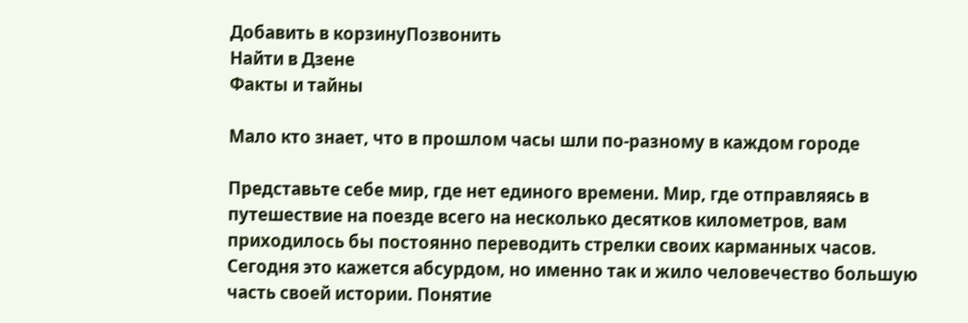Добавить в корзинуПозвонить
Найти в Дзене
Факты и тайны

Мало кто знает, что в прошлом часы шли по-разному в каждом городе

Представьте себе мир, где нет единого времени. Мир, где отправляясь в путешествие на поезде всего на несколько десятков километров, вам приходилось бы постоянно переводить стрелки своих карманных часов. Сегодня это кажется абсурдом, но именно так и жило человечество большую часть своей истории. Понятие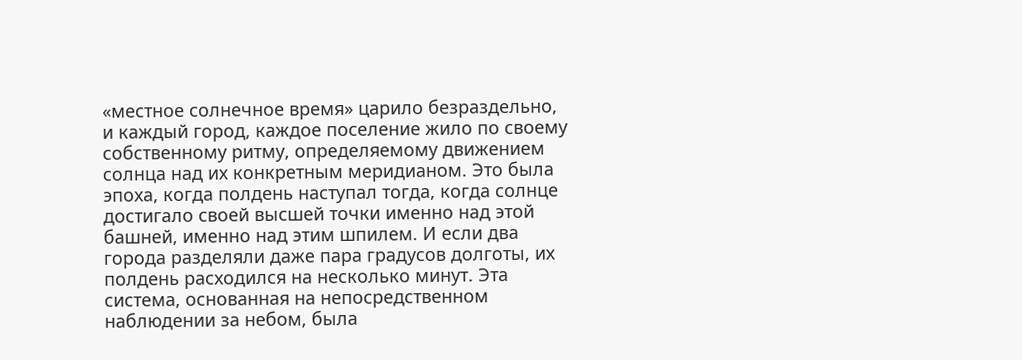«местное солнечное время» царило безраздельно, и каждый город, каждое поселение жило по своему собственному ритму, определяемому движением солнца над их конкретным меридианом. Это была эпоха, когда полдень наступал тогда, когда солнце достигало своей высшей точки именно над этой башней, именно над этим шпилем. И если два города разделяли даже пара градусов долготы, их полдень расходился на несколько минут. Эта система, основанная на непосредственном наблюдении за небом, была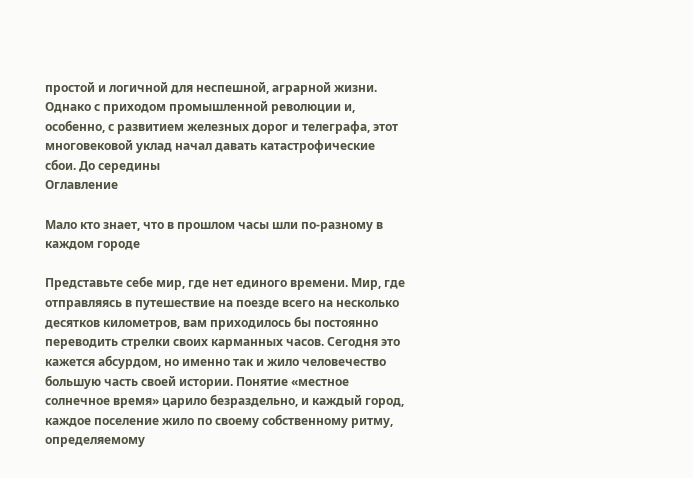простой и логичной для неспешной, аграрной жизни. Однако с приходом промышленной революции и, особенно, с развитием железных дорог и телеграфа, этот многовековой уклад начал давать катастрофические сбои. До середины
Оглавление

Мало кто знает, что в прошлом часы шли по-разному в каждом городе

Представьте себе мир, где нет единого времени. Мир, где отправляясь в путешествие на поезде всего на несколько десятков километров, вам приходилось бы постоянно переводить стрелки своих карманных часов. Сегодня это кажется абсурдом, но именно так и жило человечество большую часть своей истории. Понятие «местное солнечное время» царило безраздельно, и каждый город, каждое поселение жило по своему собственному ритму, определяемому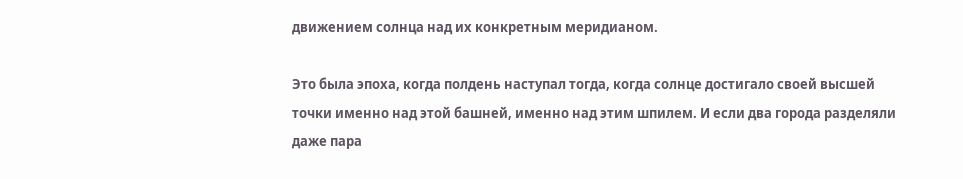движением солнца над их конкретным меридианом.

Это была эпоха, когда полдень наступал тогда, когда солнце достигало своей высшей точки именно над этой башней, именно над этим шпилем. И если два города разделяли даже пара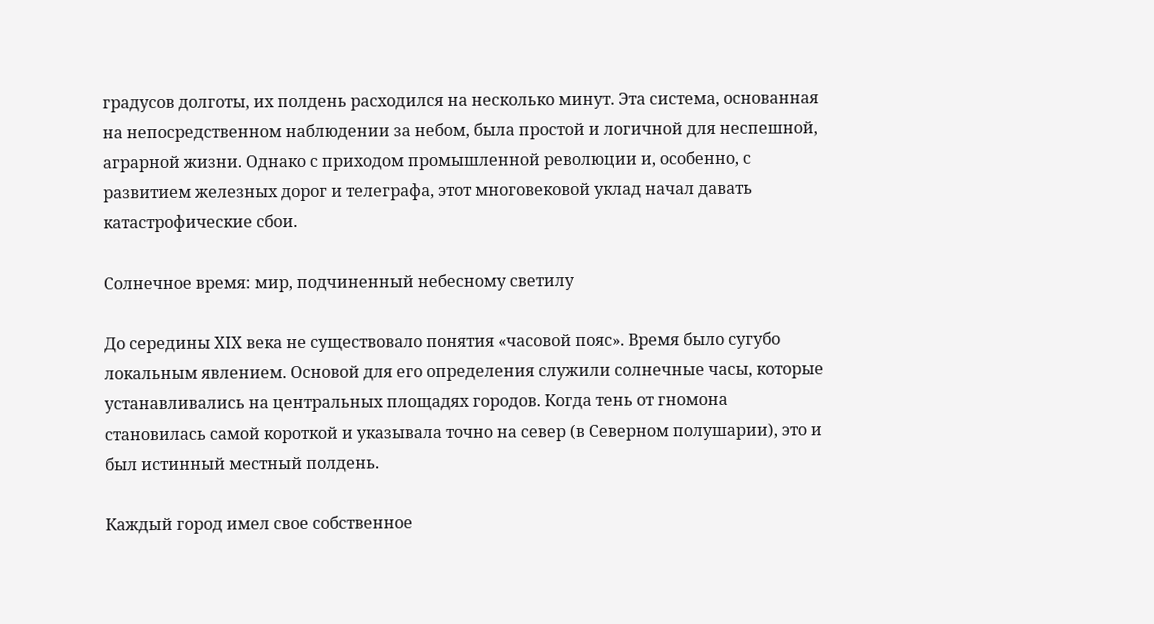градусов долготы, их полдень расходился на несколько минут. Эта система, основанная на непосредственном наблюдении за небом, была простой и логичной для неспешной, аграрной жизни. Однако с приходом промышленной революции и, особенно, с развитием железных дорог и телеграфа, этот многовековой уклад начал давать катастрофические сбои.

Солнечное время: мир, подчиненный небесному светилу

До середины XIX века не существовало понятия «часовой пояс». Время было сугубо локальным явлением. Основой для его определения служили солнечные часы, которые устанавливались на центральных площадях городов. Когда тень от гномона становилась самой короткой и указывала точно на север (в Северном полушарии), это и был истинный местный полдень.

Каждый город имел свое собственное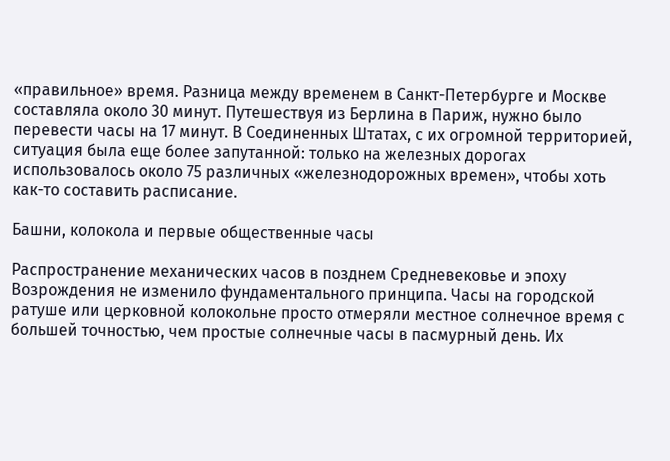«правильное» время. Разница между временем в Санкт-Петербурге и Москве составляла около 30 минут. Путешествуя из Берлина в Париж, нужно было перевести часы на 17 минут. В Соединенных Штатах, с их огромной территорией, ситуация была еще более запутанной: только на железных дорогах использовалось около 75 различных «железнодорожных времен», чтобы хоть как-то составить расписание.

Башни, колокола и первые общественные часы

Распространение механических часов в позднем Средневековье и эпоху Возрождения не изменило фундаментального принципа. Часы на городской ратуше или церковной колокольне просто отмеряли местное солнечное время с большей точностью, чем простые солнечные часы в пасмурный день. Их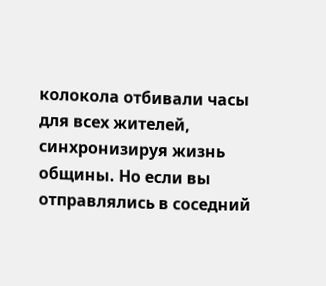колокола отбивали часы для всех жителей, синхронизируя жизнь общины. Но если вы отправлялись в соседний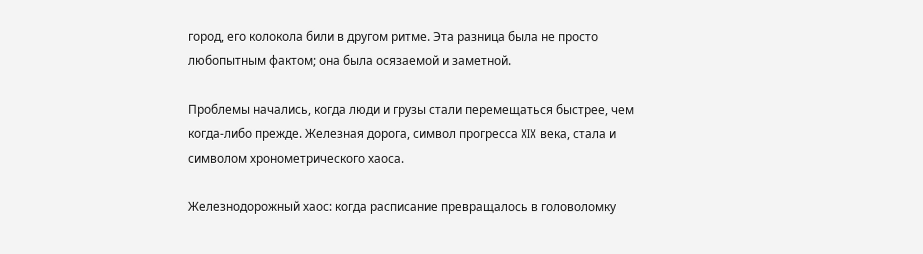город, его колокола били в другом ритме. Эта разница была не просто любопытным фактом; она была осязаемой и заметной.

Проблемы начались, когда люди и грузы стали перемещаться быстрее, чем когда-либо прежде. Железная дорога, символ прогресса XIX века, стала и символом хронометрического хаоса.

Железнодорожный хаос: когда расписание превращалось в головоломку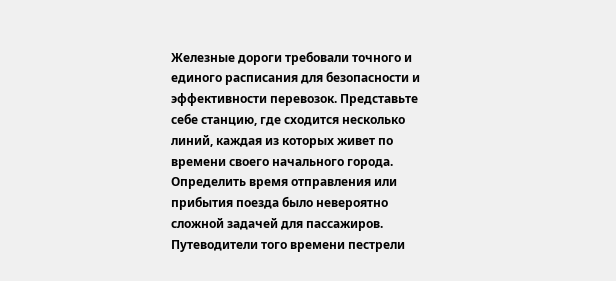Железные дороги требовали точного и единого расписания для безопасности и эффективности перевозок. Представьте себе станцию, где сходится несколько линий, каждая из которых живет по времени своего начального города. Определить время отправления или прибытия поезда было невероятно сложной задачей для пассажиров. Путеводители того времени пестрели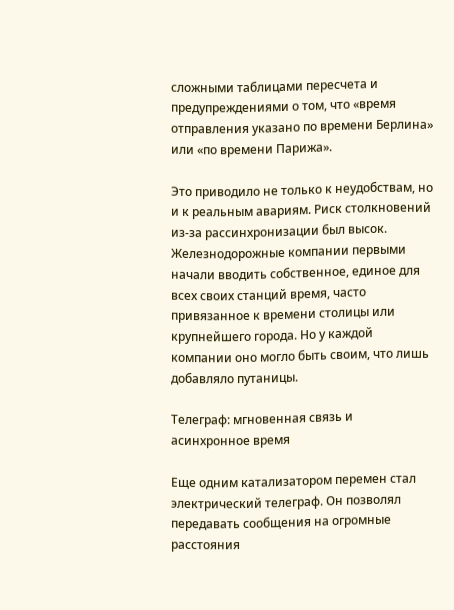сложными таблицами пересчета и предупреждениями о том, что «время отправления указано по времени Берлина» или «по времени Парижа».

Это приводило не только к неудобствам, но и к реальным авариям. Риск столкновений из-за рассинхронизации был высок. Железнодорожные компании первыми начали вводить собственное, единое для всех своих станций время, часто привязанное к времени столицы или крупнейшего города. Но у каждой компании оно могло быть своим, что лишь добавляло путаницы.

Телеграф: мгновенная связь и асинхронное время

Еще одним катализатором перемен стал электрический телеграф. Он позволял передавать сообщения на огромные расстояния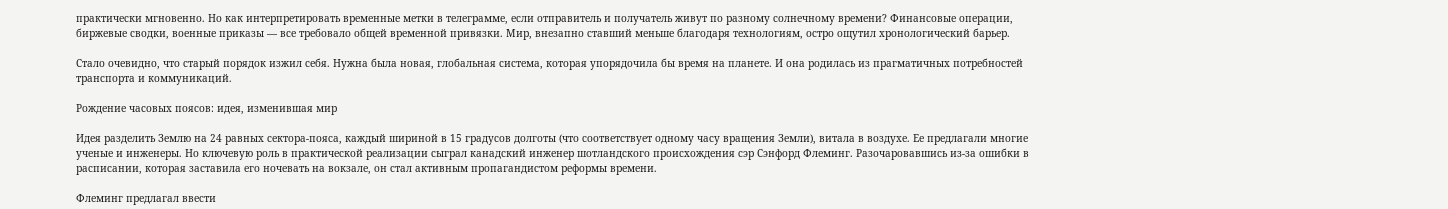практически мгновенно. Но как интерпретировать временные метки в телеграмме, если отправитель и получатель живут по разному солнечному времени? Финансовые операции, биржевые сводки, военные приказы — все требовало общей временной привязки. Мир, внезапно ставший меньше благодаря технологиям, остро ощутил хронологический барьер.

Стало очевидно, что старый порядок изжил себя. Нужна была новая, глобальная система, которая упорядочила бы время на планете. И она родилась из прагматичных потребностей транспорта и коммуникаций.

Рождение часовых поясов: идея, изменившая мир

Идея разделить Землю на 24 равных сектора-пояса, каждый шириной в 15 градусов долготы (что соответствует одному часу вращения Земли), витала в воздухе. Ее предлагали многие ученые и инженеры. Но ключевую роль в практической реализации сыграл канадский инженер шотландского происхождения сэр Сэнфорд Флеминг. Разочаровавшись из-за ошибки в расписании, которая заставила его ночевать на вокзале, он стал активным пропагандистом реформы времени.

Флеминг предлагал ввести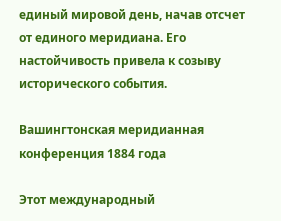единый мировой день, начав отсчет от единого меридиана. Его настойчивость привела к созыву исторического события.

Вашингтонская меридианная конференция 1884 года

Этот международный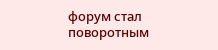форум стал поворотным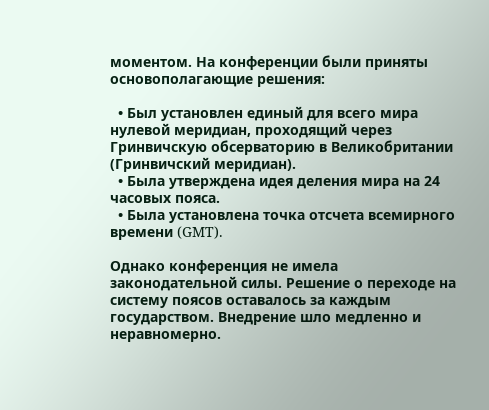моментом. На конференции были приняты основополагающие решения:

  • Был установлен единый для всего мира нулевой меридиан, проходящий через Гринвичскую обсерваторию в Великобритании (Гринвичский меридиан).
  • Была утверждена идея деления мира на 24 часовых пояса.
  • Была установлена точка отсчета всемирного времени (GMT).

Однако конференция не имела законодательной силы. Решение о переходе на систему поясов оставалось за каждым государством. Внедрение шло медленно и неравномерно.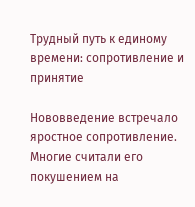Трудный путь к единому времени: сопротивление и принятие

Нововведение встречало яростное сопротивление. Многие считали его покушением на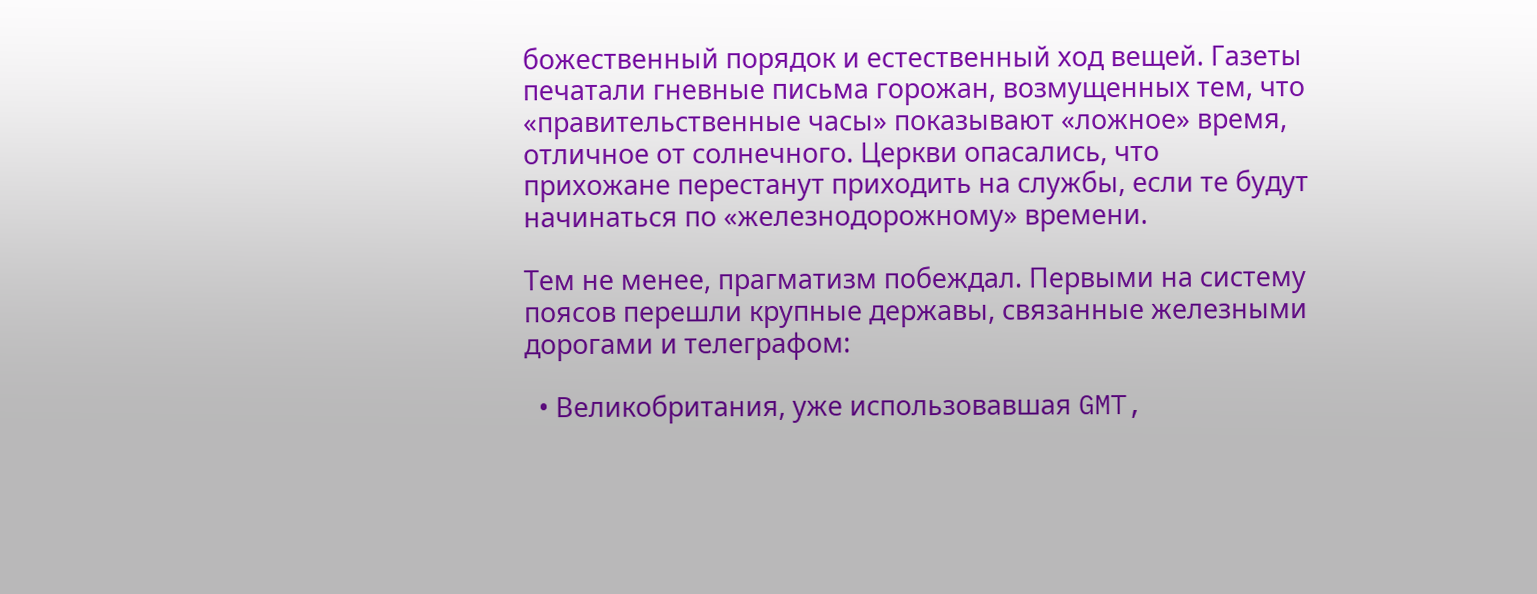божественный порядок и естественный ход вещей. Газеты печатали гневные письма горожан, возмущенных тем, что «правительственные часы» показывают «ложное» время, отличное от солнечного. Церкви опасались, что прихожане перестанут приходить на службы, если те будут начинаться по «железнодорожному» времени.

Тем не менее, прагматизм побеждал. Первыми на систему поясов перешли крупные державы, связанные железными дорогами и телеграфом:

  • Великобритания, уже использовавшая GMT,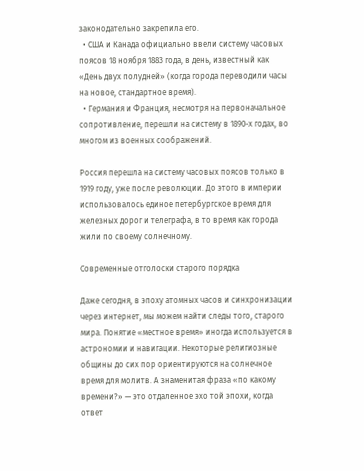законодательно закрепила его.
  • США и Канада официально ввели систему часовых поясов 18 ноября 1883 года, в день, известный как «День двух полудней» (когда города переводили часы на новое, стандартное время).
  • Германия и Франция, несмотря на первоначальное сопротивление, перешли на систему в 1890-х годах, во многом из военных соображений.

Россия перешла на систему часовых поясов только в 1919 году, уже после революции. До этого в империи использовалось единое петербургское время для железных дорог и телеграфа, в то время как города жили по своему солнечному.

Современные отголоски старого порядка

Даже сегодня, в эпоху атомных часов и синхронизации через интернет, мы можем найти следы того, старого мира. Понятие «местное время» иногда используется в астрономии и навигации. Некоторые религиозные общины до сих пор ориентируются на солнечное время для молитв. А знаменитая фраза «по какому времени?» — это отдаленное эхо той эпохи, когда ответ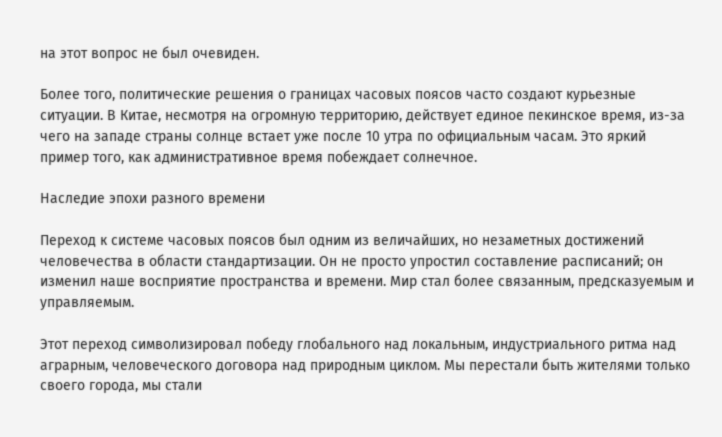на этот вопрос не был очевиден.

Более того, политические решения о границах часовых поясов часто создают курьезные ситуации. В Китае, несмотря на огромную территорию, действует единое пекинское время, из-за чего на западе страны солнце встает уже после 10 утра по официальным часам. Это яркий пример того, как административное время побеждает солнечное.

Наследие эпохи разного времени

Переход к системе часовых поясов был одним из величайших, но незаметных достижений человечества в области стандартизации. Он не просто упростил составление расписаний; он изменил наше восприятие пространства и времени. Мир стал более связанным, предсказуемым и управляемым.

Этот переход символизировал победу глобального над локальным, индустриального ритма над аграрным, человеческого договора над природным циклом. Мы перестали быть жителями только своего города, мы стали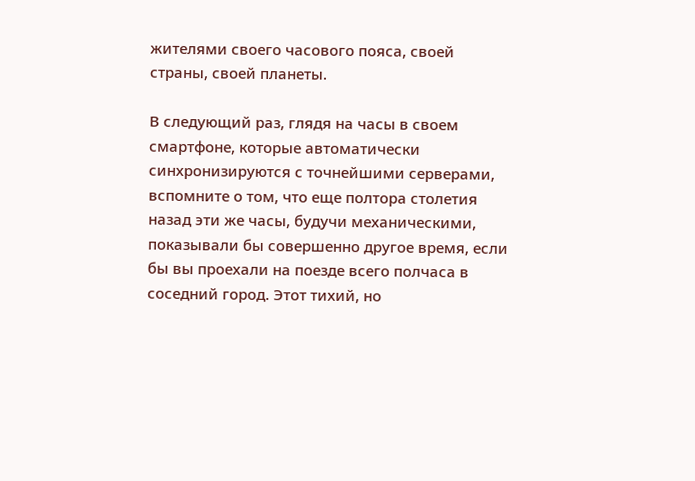жителями своего часового пояса, своей страны, своей планеты.

В следующий раз, глядя на часы в своем смартфоне, которые автоматически синхронизируются с точнейшими серверами, вспомните о том, что еще полтора столетия назад эти же часы, будучи механическими, показывали бы совершенно другое время, если бы вы проехали на поезде всего полчаса в соседний город. Этот тихий, но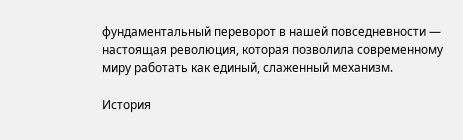фундаментальный переворот в нашей повседневности — настоящая революция, которая позволила современному миру работать как единый, слаженный механизм.

История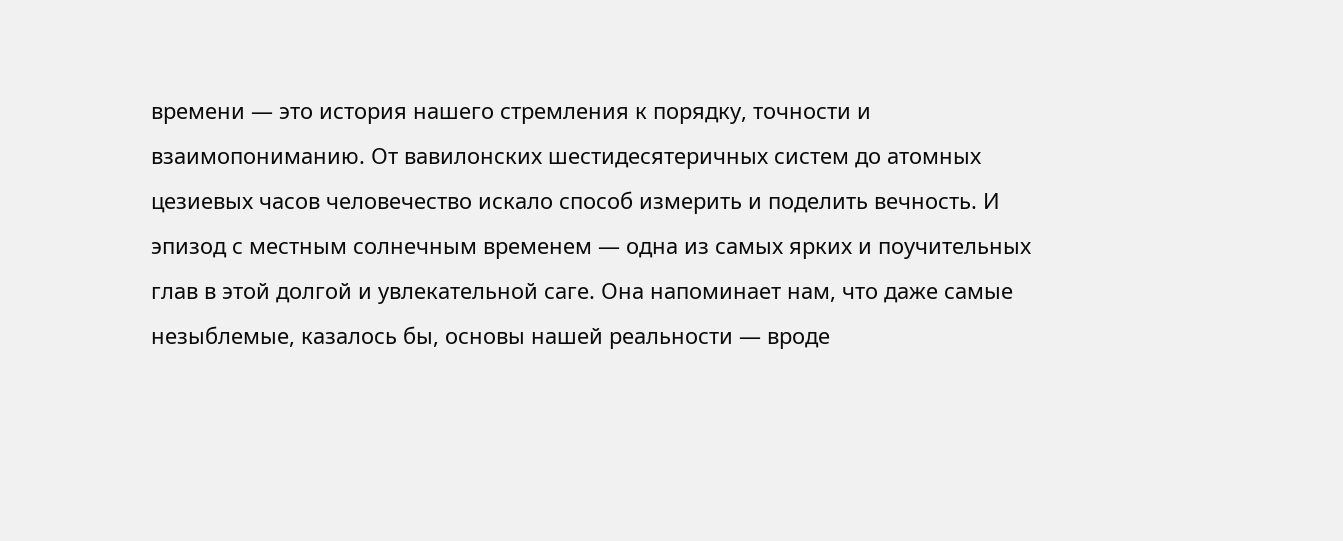времени — это история нашего стремления к порядку, точности и взаимопониманию. От вавилонских шестидесятеричных систем до атомных цезиевых часов человечество искало способ измерить и поделить вечность. И эпизод с местным солнечным временем — одна из самых ярких и поучительных глав в этой долгой и увлекательной саге. Она напоминает нам, что даже самые незыблемые, казалось бы, основы нашей реальности — вроде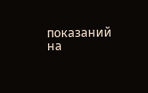показаний на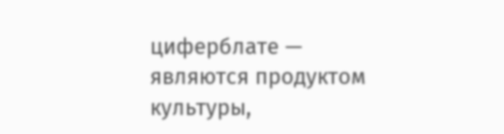циферблате — являются продуктом культуры,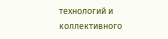технологий и коллективного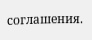соглашения.